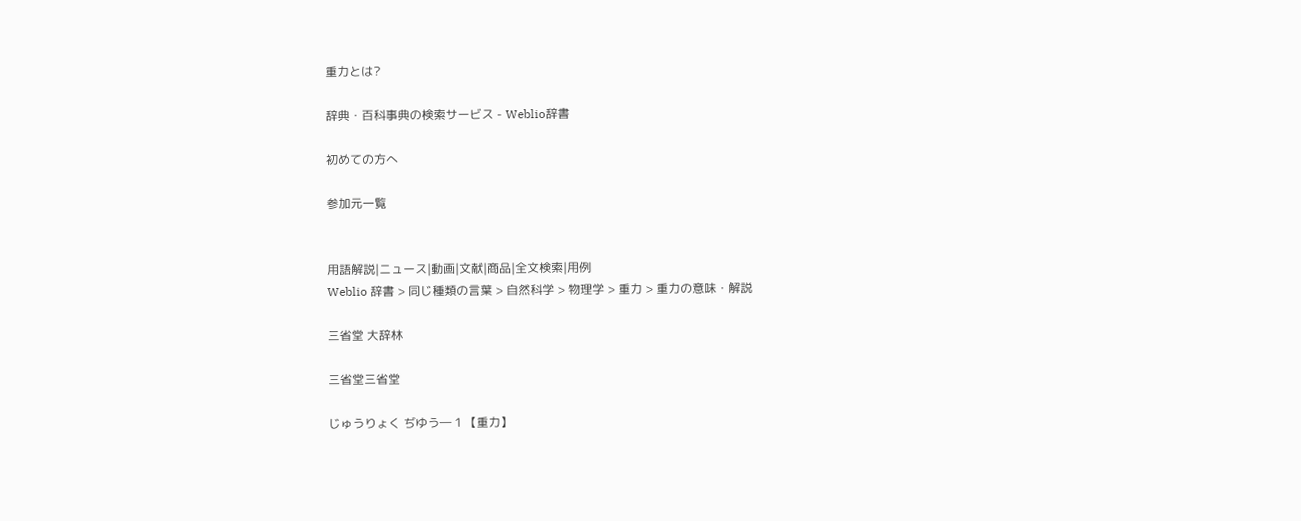重力とは?

辞典・百科事典の検索サービス - Weblio辞書

初めての方へ

参加元一覧


用語解説|ニュース|動画|文献|商品|全文検索|用例
Weblio 辞書 > 同じ種類の言葉 > 自然科学 > 物理学 > 重力 > 重力の意味・解説

三省堂 大辞林

三省堂三省堂

じゅうりょく ぢゆう― 1 【重力】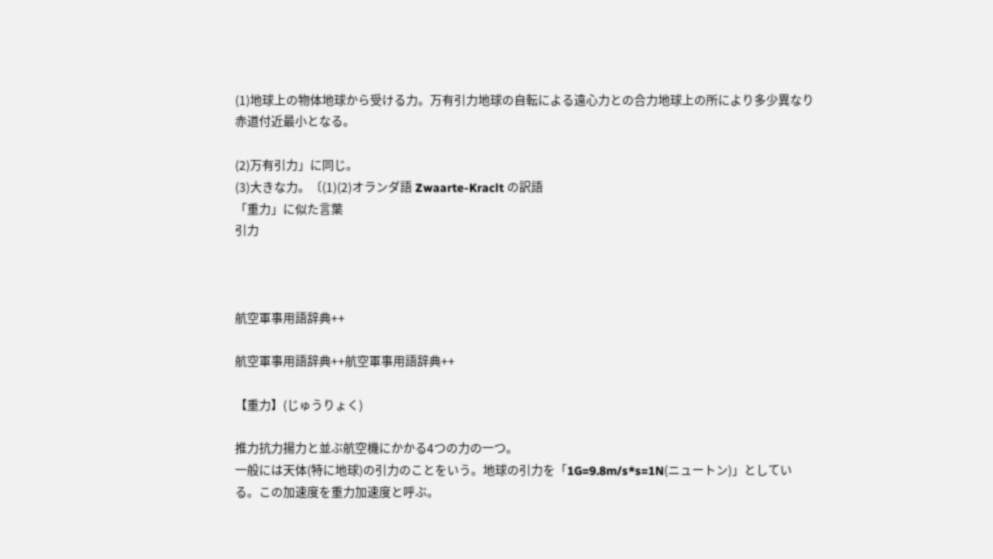(1)地球上の物体地球から受ける力。万有引力地球の自転による遠心力との合力地球上の所により多少異なり赤道付近最小となる。

(2)万有引力」に同じ。
(3)大きな力。〔(1)(2)オランダ語 Zwaarte-Kraclt の訳語
「重力」に似た言葉
引力



航空軍事用語辞典++

航空軍事用語辞典++航空軍事用語辞典++

【重力】(じゅうりょく)

推力抗力揚力と並ぶ航空機にかかる4つの力の一つ。
一般には天体(特に地球)の引力のことをいう。地球の引力を「1G=9.8m/s*s=1N(ニュートン)」としている。この加速度を重力加速度と呼ぶ。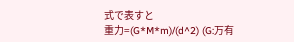式で表すと
重力=(G*M*m)/(d^2) (G:万有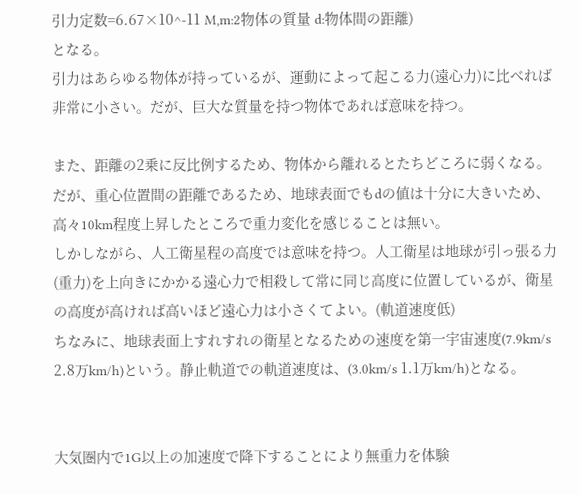引力定数=6.67×10^-11 M,m:2物体の質量 d:物体間の距離)
となる。
引力はあらゆる物体が持っているが、運動によって起こる力(遠心力)に比べれば非常に小さい。だが、巨大な質量を持つ物体であれば意味を持つ。

また、距離の2乗に反比例するため、物体から離れるとたちどころに弱くなる。だが、重心位置間の距離であるため、地球表面でもdの値は十分に大きいため、高々10km程度上昇したところで重力変化を感じることは無い。
しかしながら、人工衛星程の高度では意味を持つ。人工衛星は地球が引っ張る力(重力)を上向きにかかる遠心力で相殺して常に同じ高度に位置しているが、衛星の高度が高ければ高いほど遠心力は小さくてよい。(軌道速度低)
ちなみに、地球表面上すれすれの衛星となるための速度を第一宇宙速度(7.9km/s 2.8万km/h)という。静止軌道での軌道速度は、(3.0km/s 1.1万km/h)となる。


大気圏内で1G以上の加速度で降下することにより無重力を体験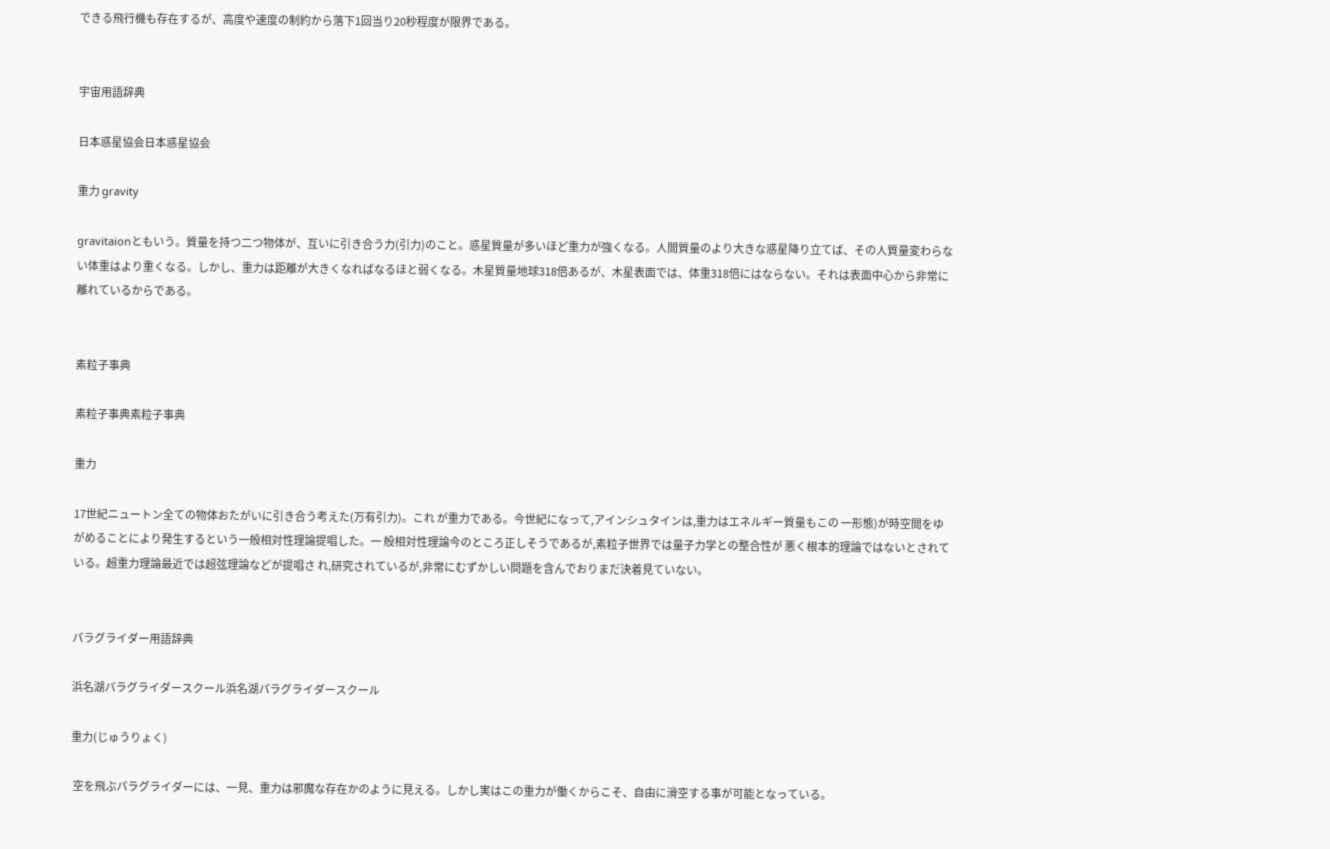できる飛行機も存在するが、高度や速度の制約から落下1回当り20秒程度が限界である。


宇宙用語辞典

日本惑星協会日本惑星協会

重力 gravity

gravitaionともいう。質量を持つ二つ物体が、互いに引き合う力(引力)のこと。惑星質量が多いほど重力が強くなる。人間質量のより大きな惑星降り立てば、その人質量変わらない体重はより重くなる。しかし、重力は距離が大きくなればなるほと弱くなる。木星質量地球318倍あるが、木星表面では、体重318倍にはならない。それは表面中心から非常に離れているからである。


素粒子事典

素粒子事典素粒子事典

重力

17世紀ニュートン全ての物体おたがいに引き合う考えた(万有引力)。これ が重力である。今世紀になって,アインシュタインは,重力はエネルギー質量もこの 一形態)が時空間をゆがめることにより発生するという一般相対性理論提唱した。一 般相対性理論今のところ正しそうであるが,素粒子世界では量子力学との整合性が 悪く根本的理論ではないとされている。超重力理論最近では超弦理論などが提唱さ れ,研究されているが,非常にむずかしい問題を含んでおりまだ決着見ていない。


パラグライダー用語辞典

浜名湖パラグライダースクール浜名湖パラグライダースクール

重力(じゅうりょく)

 空を飛ぶパラグライダーには、一見、重力は邪魔な存在かのように見える。しかし実はこの重力が働くからこそ、自由に滑空する事が可能となっている。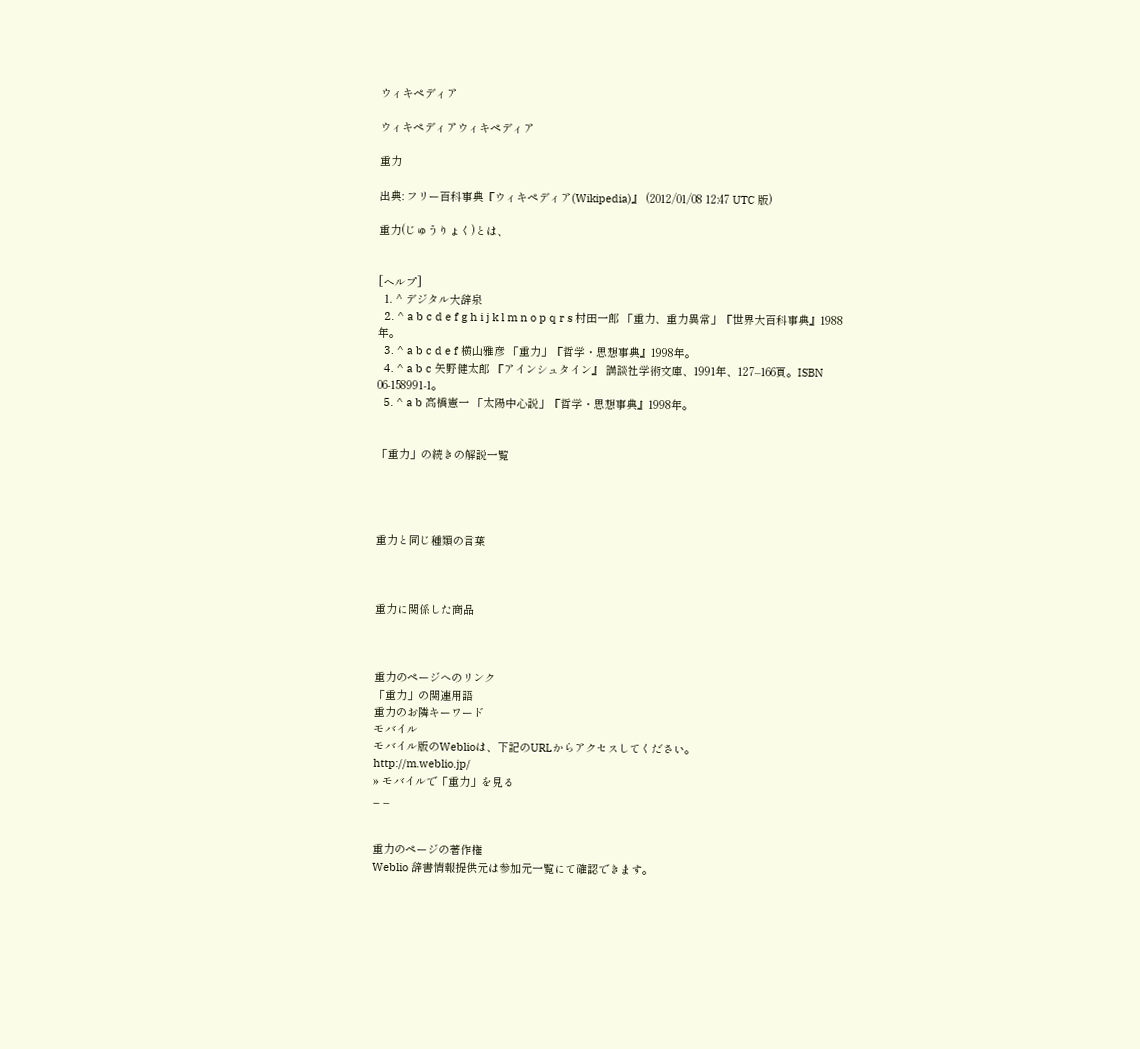ウィキペディア

ウィキペディアウィキペディア

重力

出典: フリー百科事典『ウィキペディア(Wikipedia)』 (2012/01/08 12:47 UTC 版)

重力(じゅうりょく)とは、


[ヘルプ]
  1. ^ デジタル大辞泉
  2. ^ a b c d e f g h i j k l m n o p q r s 村田一郎 「重力、重力異常」『世界大百科事典』1988年。
  3. ^ a b c d e f 横山雅彦 「重力」『哲学・思想事典』1998年。
  4. ^ a b c 矢野健太郎 『アインシュタイン』 講談社学術文庫、1991年、127–166頁。ISBN 06-158991-1。
  5. ^ a b 高橋憲一 「太陽中心説」『哲学・思想事典』1998年。


「重力」の続きの解説一覧




重力と同じ種類の言葉



重力に関係した商品



重力のページへのリンク
「重力」の関連用語
重力のお隣キーワード
モバイル
モバイル版のWeblioは、下記のURLからアクセスしてください。
http://m.weblio.jp/
» モバイルで「重力」を見る
_ _


重力のページの著作権
Weblio 辞書情報提供元は参加元一覧にて確認できます。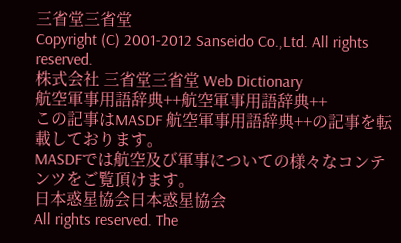三省堂三省堂
Copyright (C) 2001-2012 Sanseido Co.,Ltd. All rights reserved.
株式会社 三省堂三省堂 Web Dictionary
航空軍事用語辞典++航空軍事用語辞典++
この記事はMASDF 航空軍事用語辞典++の記事を転載しております。
MASDFでは航空及び軍事についての様々なコンテンツをご覧頂けます。
日本惑星協会日本惑星協会
All rights reserved. The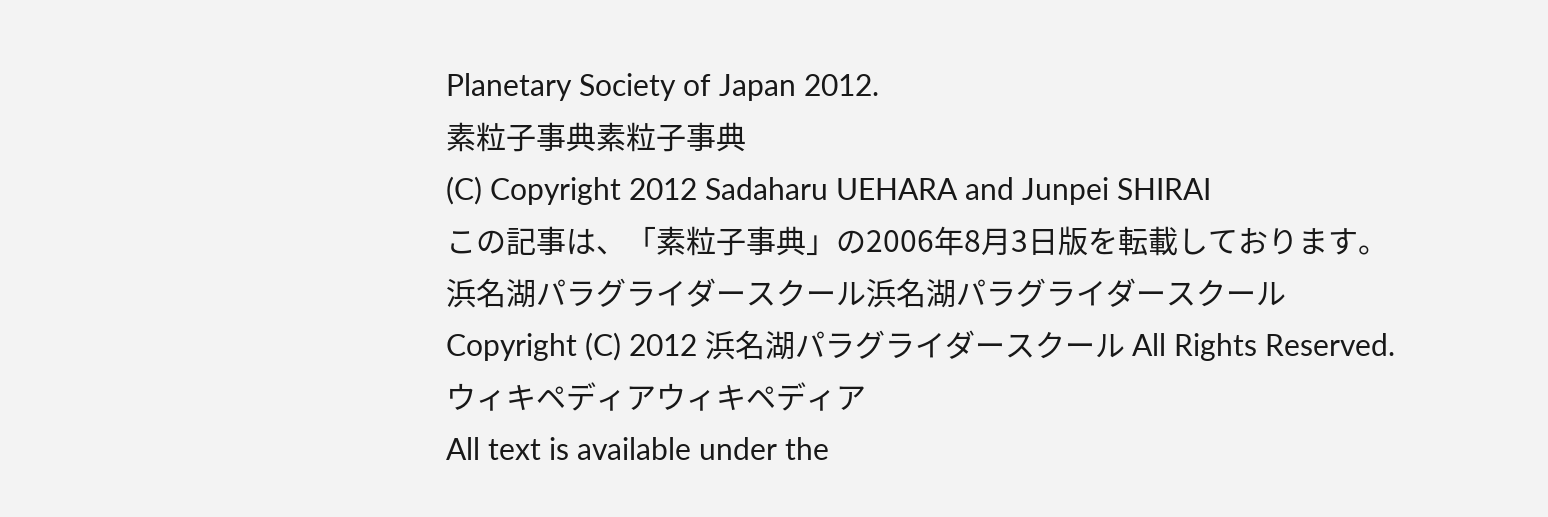Planetary Society of Japan 2012.
素粒子事典素粒子事典
(C) Copyright 2012 Sadaharu UEHARA and Junpei SHIRAI
この記事は、「素粒子事典」の2006年8月3日版を転載しております。
浜名湖パラグライダースクール浜名湖パラグライダースクール
Copyright (C) 2012 浜名湖パラグライダースクール All Rights Reserved.
ウィキペディアウィキペディア
All text is available under the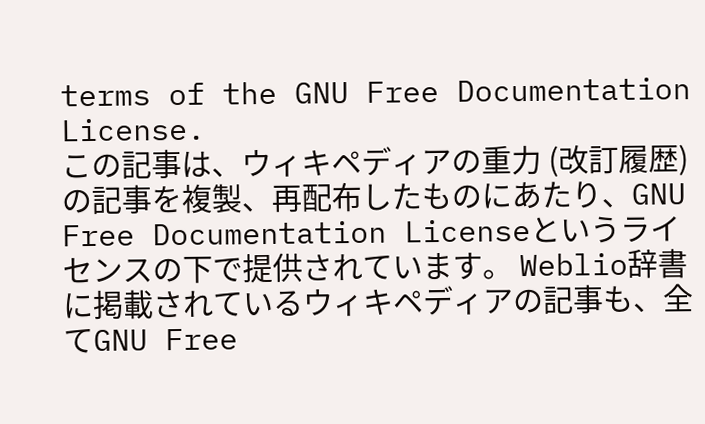terms of the GNU Free Documentation License.
この記事は、ウィキペディアの重力 (改訂履歴)の記事を複製、再配布したものにあたり、GNU Free Documentation Licenseというライセンスの下で提供されています。 Weblio辞書に掲載されているウィキペディアの記事も、全てGNU Free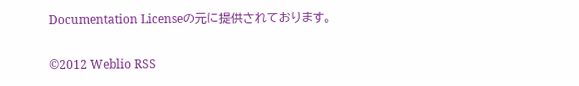Documentation Licenseの元に提供されております。

©2012 Weblio RSS